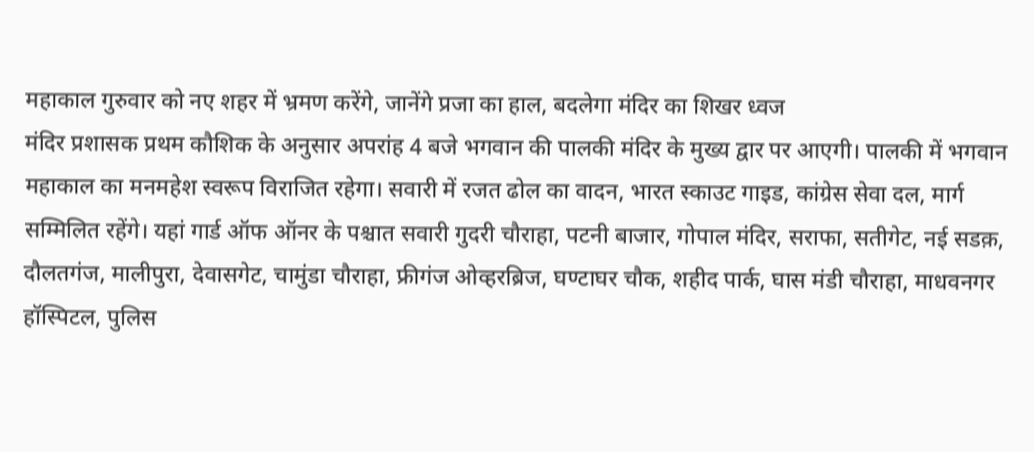महाकाल गुरुवार को नए शहर में भ्रमण करेंगे, जानेंगे प्रजा का हाल, बदलेगा मंदिर का शिखर ध्वज
मंदिर प्रशासक प्रथम कौशिक के अनुसार अपरांह 4 बजे भगवान की पालकी मंदिर के मुख्य द्वार पर आएगी। पालकी में भगवान महाकाल का मनमहेश स्वरूप विराजित रहेगा। सवारी में रजत ढोल का वादन, भारत स्काउट गाइड, कांग्रेस सेवा दल, मार्ग सम्मिलित रहेंगे। यहां गार्ड ऑफ ऑनर के पश्चात सवारी गुदरी चौराहा, पटनी बाजार, गोपाल मंदिर, सराफा, सतीगेट, नई सडक़, दौलतगंज, मालीपुरा, देवासगेट, चामुंडा चौराहा, फ्रीगंज ओव्हरब्रिज, घण्टाघर चौक, शहीद पार्क, घास मंडी चौराहा, माधवनगर हॉस्पिटल, पुलिस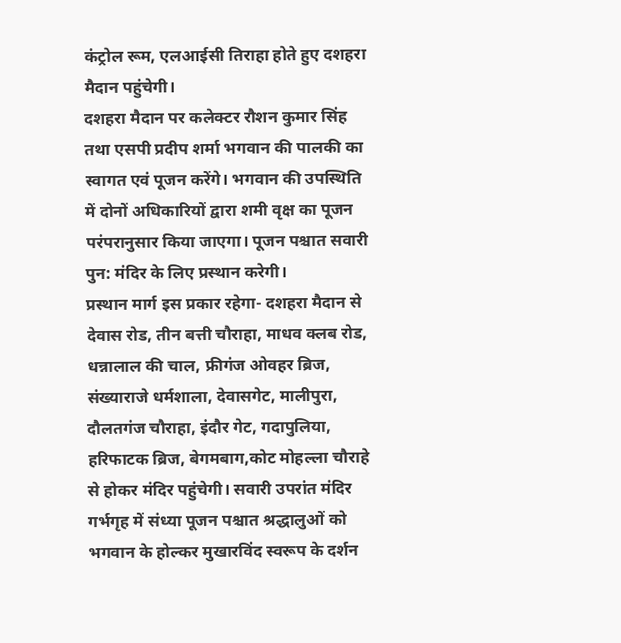कंट्रोल रूम, एलआईसी तिराहा होते हुए दशहरा मैदान पहुंचेगी।
दशहरा मैदान पर कलेक्टर रौशन कुमार सिंह तथा एसपी प्रदीप शर्मा भगवान की पालकी का स्वागत एवं पूजन करेंगे। भगवान की उपस्थिति में दोनों अधिकारियों द्वारा शमी वृक्ष का पूजन परंपरानुसार किया जाएगा। पूजन पश्चात सवारी पुन: मंदिर के लिए प्रस्थान करेगी।
प्रस्थान मार्ग इस प्रकार रहेगा- दशहरा मैदान से देवास रोड, तीन बत्ती चौराहा, माधव क्लब रोड, धन्नालाल की चाल, फ्रीगंज ओवहर ब्रिज, संख्याराजे धर्मशाला, देवासगेट, मालीपुरा, दौलतगंज चौराहा, इंदौर गेट, गदापुलिया, हरिफाटक ब्रिज, बेगमबाग,कोट मोहल्ला चौराहे से होकर मंदिर पहुंचेगी। सवारी उपरांत मंदिर गर्भगृह में संध्या पूजन पश्चात श्रद्धालुओं को भगवान के होल्कर मुखारविंद स्वरूप के दर्शन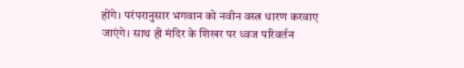होंगे। परंपरानुसार भगवान को नवीन वस्त्र धारण करवाए जाएंगे। साथ ही मंदिर के शिखर पर ध्वज परिवर्तन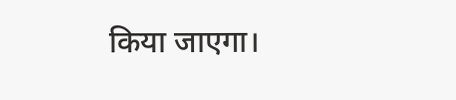किया जाएगा।